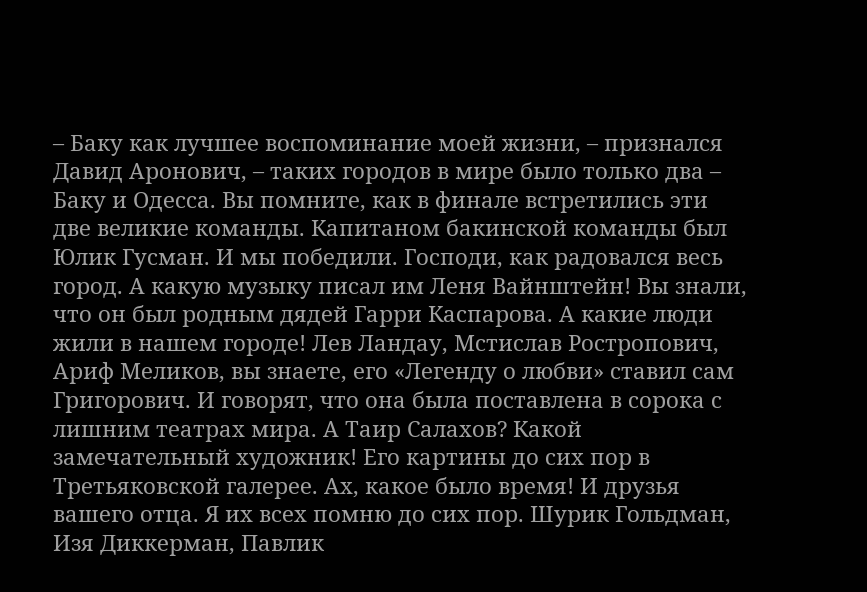– Баку как лучшее воспоминание моей жизни, – признался Давид Аронович, – таких городов в мире было только два – Баку и Одесса. Вы помните, как в финале встретились эти две великие команды. Капитаном бакинской команды был Юлик Гусман. И мы победили. Господи, как радовался весь город. А какую музыку писал им Леня Вайнштейн! Вы знали, что он был родным дядей Гарри Каспарова. А какие люди жили в нашем городе! Лев Ландау, Мстислав Ростропович, Ариф Меликов, вы знаете, его «Легенду о любви» ставил сам Григорович. И говорят, что она была поставлена в сорока с лишним театрах мира. А Таир Салахов? Какой замечательный художник! Его картины до сих пор в Третьяковской галерее. Ах, какое было время! И друзья вашего отца. Я их всех помню до сих пор. Шурик Гольдман, Изя Диккерман, Павлик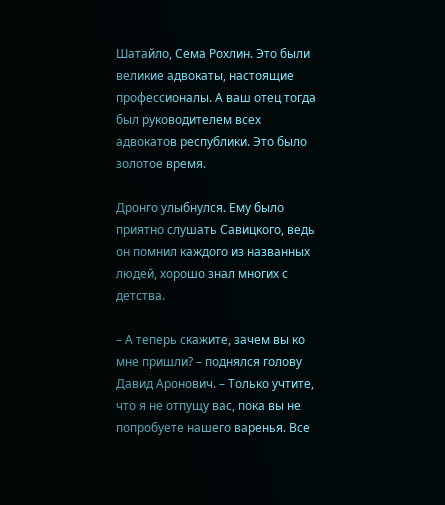Шатайло, Сема Рохлин. Это были великие адвокаты, настоящие профессионалы. А ваш отец тогда был руководителем всех адвокатов республики. Это было золотое время.

Дронго улыбнулся. Ему было приятно слушать Савицкого, ведь он помнил каждого из названных людей, хорошо знал многих с детства.

– А теперь скажите, зачем вы ко мне пришли? – поднялся голову Давид Аронович. – Только учтите, что я не отпущу вас, пока вы не попробуете нашего варенья. Все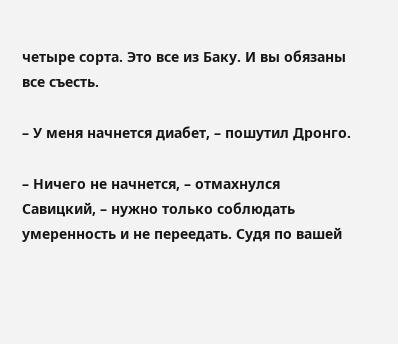четыре сорта. Это все из Баку. И вы обязаны все съесть.

– У меня начнется диабет, – пошутил Дронго.

– Ничего не начнется, – отмахнулся Савицкий, – нужно только соблюдать умеренность и не переедать. Судя по вашей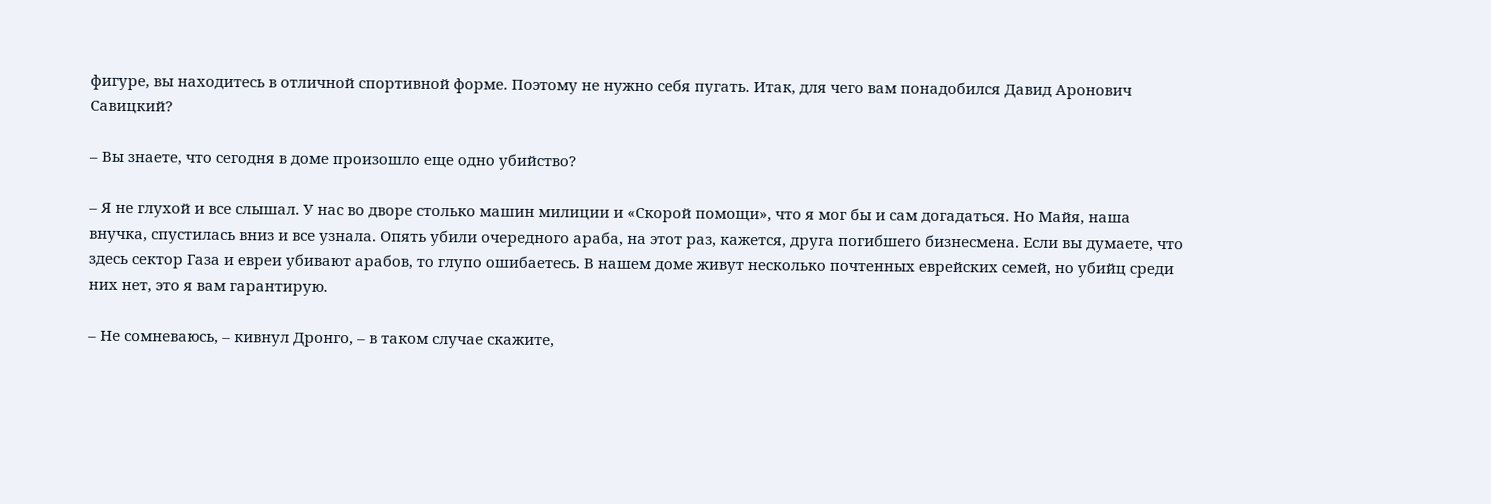фигуре, вы находитесь в отличной спортивной форме. Поэтому не нужно себя пугать. Итак, для чего вам понадобился Давид Аронович Савицкий?

– Вы знаете, что сегодня в доме произошло еще одно убийство?

– Я не глухой и все слышал. У нас во дворе столько машин милиции и «Скорой помощи», что я мог бы и сам догадаться. Но Майя, наша внучка, спустилась вниз и все узнала. Опять убили очередного араба, на этот раз, кажется, друга погибшего бизнесмена. Если вы думаете, что здесь сектор Газа и евреи убивают арабов, то глупо ошибаетесь. В нашем доме живут несколько почтенных еврейских семей, но убийц среди них нет, это я вам гарантирую.

– Не сомневаюсь, – кивнул Дронго, – в таком случае скажите,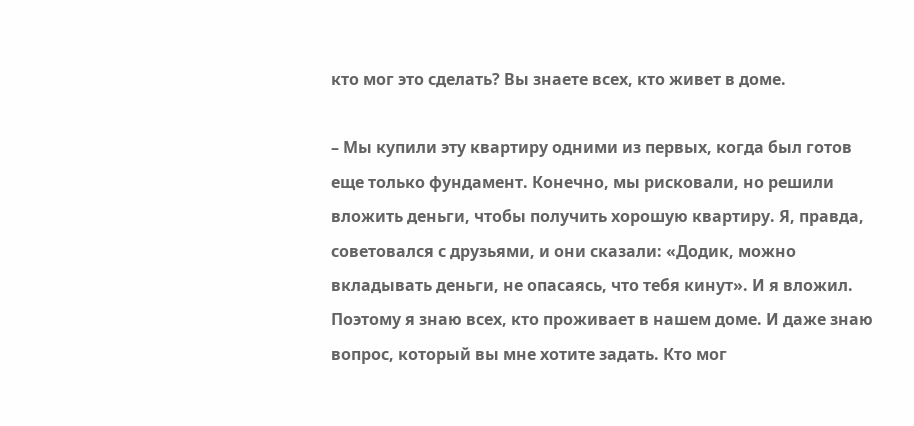кто мог это сделать? Вы знаете всех, кто живет в доме.

– Мы купили эту квартиру одними из первых, когда был готов еще только фундамент. Конечно, мы рисковали, но решили вложить деньги, чтобы получить хорошую квартиру. Я, правда, советовался с друзьями, и они сказали: «Додик, можно вкладывать деньги, не опасаясь, что тебя кинут». И я вложил. Поэтому я знаю всех, кто проживает в нашем доме. И даже знаю вопрос, который вы мне хотите задать. Кто мог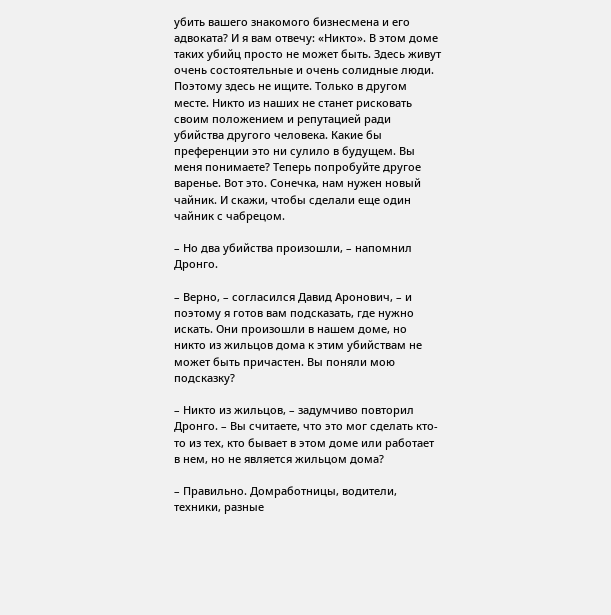убить вашего знакомого бизнесмена и его адвоката? И я вам отвечу: «Никто». В этом доме таких убийц просто не может быть. Здесь живут очень состоятельные и очень солидные люди. Поэтому здесь не ищите. Только в другом месте. Никто из наших не станет рисковать своим положением и репутацией ради убийства другого человека. Какие бы преференции это ни сулило в будущем. Вы меня понимаете? Теперь попробуйте другое варенье. Вот это. Сонечка, нам нужен новый чайник. И скажи, чтобы сделали еще один чайник с чабрецом.

– Но два убийства произошли, – напомнил Дронго.

– Верно, – согласился Давид Аронович, – и поэтому я готов вам подсказать, где нужно искать. Они произошли в нашем доме, но никто из жильцов дома к этим убийствам не может быть причастен. Вы поняли мою подсказку?

– Никто из жильцов, – задумчиво повторил Дронго. – Вы считаете, что это мог сделать кто-то из тех, кто бывает в этом доме или работает в нем, но не является жильцом дома?

– Правильно. Домработницы, водители, техники, разные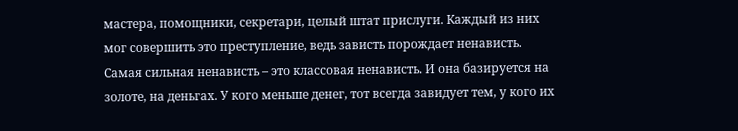мастера, помощники, секретари, целый штат прислуги. Каждый из них мог совершить это преступление, ведь зависть порождает ненависть. Самая сильная ненависть – это классовая ненависть. И она базируется на золоте, на деньгах. У кого меньше денег, тот всегда завидует тем, у кого их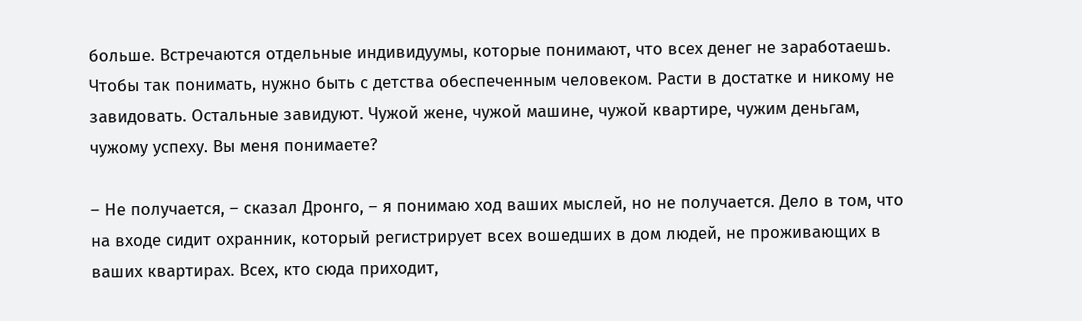больше. Встречаются отдельные индивидуумы, которые понимают, что всех денег не заработаешь. Чтобы так понимать, нужно быть с детства обеспеченным человеком. Расти в достатке и никому не завидовать. Остальные завидуют. Чужой жене, чужой машине, чужой квартире, чужим деньгам, чужому успеху. Вы меня понимаете?

– Не получается, – сказал Дронго, – я понимаю ход ваших мыслей, но не получается. Дело в том, что на входе сидит охранник, который регистрирует всех вошедших в дом людей, не проживающих в ваших квартирах. Всех, кто сюда приходит,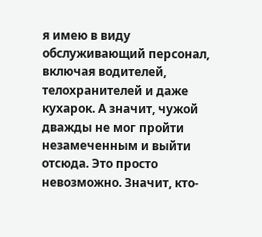я имею в виду обслуживающий персонал, включая водителей, телохранителей и даже кухарок. А значит, чужой дважды не мог пройти незамеченным и выйти отсюда. Это просто невозможно. Значит, кто-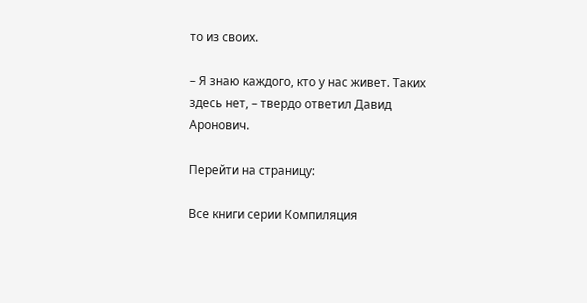то из своих.

– Я знаю каждого, кто у нас живет. Таких здесь нет, – твердо ответил Давид Аронович.

Перейти на страницу:

Все книги серии Компиляция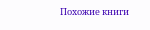Похожие книги